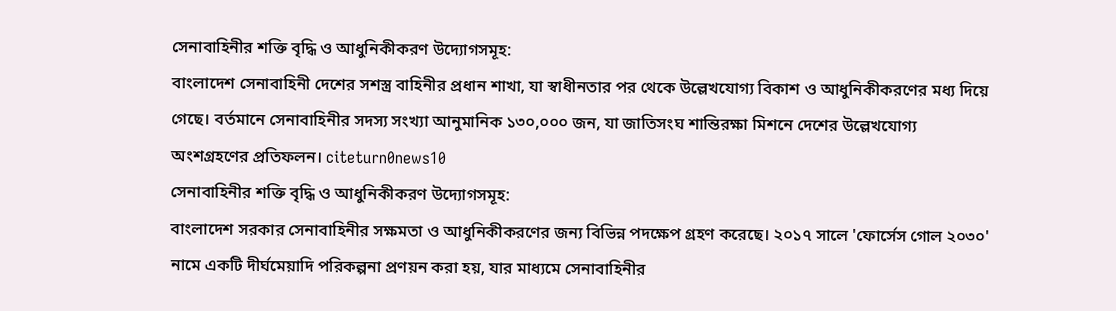সেনাবাহিনীর শক্তি বৃদ্ধি ও আধুনিকীকরণ উদ্যোগসমূহ:
বাংলাদেশ সেনাবাহিনী দেশের সশস্ত্র বাহিনীর প্রধান শাখা, যা স্বাধীনতার পর থেকে উল্লেখযোগ্য বিকাশ ও আধুনিকীকরণের মধ্য দিয়ে গেছে। বর্তমানে সেনাবাহিনীর সদস্য সংখ্যা আনুমানিক ১৩০,০০০ জন, যা জাতিসংঘ শান্তিরক্ষা মিশনে দেশের উল্লেখযোগ্য অংশগ্রহণের প্রতিফলন। citeturn0news10
সেনাবাহিনীর শক্তি বৃদ্ধি ও আধুনিকীকরণ উদ্যোগসমূহ:
বাংলাদেশ সরকার সেনাবাহিনীর সক্ষমতা ও আধুনিকীকরণের জন্য বিভিন্ন পদক্ষেপ গ্রহণ করেছে। ২০১৭ সালে 'ফোর্সেস গোল ২০৩০' নামে একটি দীর্ঘমেয়াদি পরিকল্পনা প্রণয়ন করা হয়, যার মাধ্যমে সেনাবাহিনীর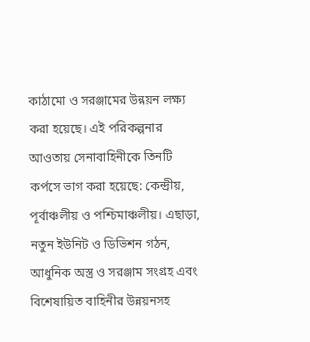কাঠামো ও সরঞ্জামের উন্নয়ন লক্ষ্য করা হয়েছে। এই পরিকল্পনার আওতায় সেনাবাহিনীকে তিনটি কর্পসে ভাগ করা হয়েছে: কেন্দ্রীয়, পূর্বাঞ্চলীয় ও পশ্চিমাঞ্চলীয়। এছাড়া, নতুন ইউনিট ও ডিভিশন গঠন, আধুনিক অস্ত্র ও সরঞ্জাম সংগ্রহ এবং বিশেষায়িত বাহিনীর উন্নয়নসহ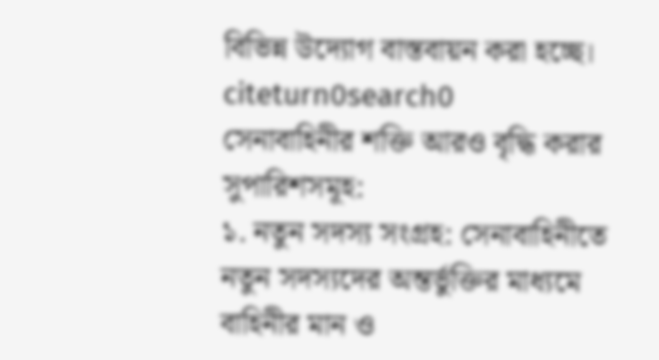বিভিন্ন উদ্যোগ বাস্তবায়ন করা হচ্ছে। citeturn0search0
সেনাবাহিনীর শক্তি আরও বৃদ্ধি করার সুপারিশসমূহ:
১. নতুন সদস্য সংগ্রহ: সেনাবাহিনীতে নতুন সদস্যদের অন্তর্ভুক্তির মাধ্যমে বাহিনীর মান ও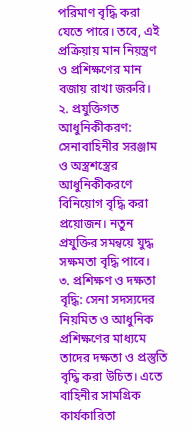পরিমাণ বৃদ্ধি করা যেতে পারে। তবে, এই প্রক্রিয়ায় মান নিয়ন্ত্রণ ও প্রশিক্ষণের মান বজায় রাখা জরুরি।
২. প্রযুক্তিগত আধুনিকীকরণ: সেনাবাহিনীর সরঞ্জাম ও অস্ত্রশস্ত্রের আধুনিকীকরণে বিনিয়োগ বৃদ্ধি করা প্রয়োজন। নতুন প্রযুক্তির সমন্বয়ে যুদ্ধ সক্ষমতা বৃদ্ধি পাবে।
৩. প্রশিক্ষণ ও দক্ষতা বৃদ্ধি: সেনা সদস্যদের নিয়মিত ও আধুনিক প্রশিক্ষণের মাধ্যমে তাদের দক্ষতা ও প্রস্তুতি বৃদ্ধি করা উচিত। এতে বাহিনীর সামগ্রিক কার্যকারিতা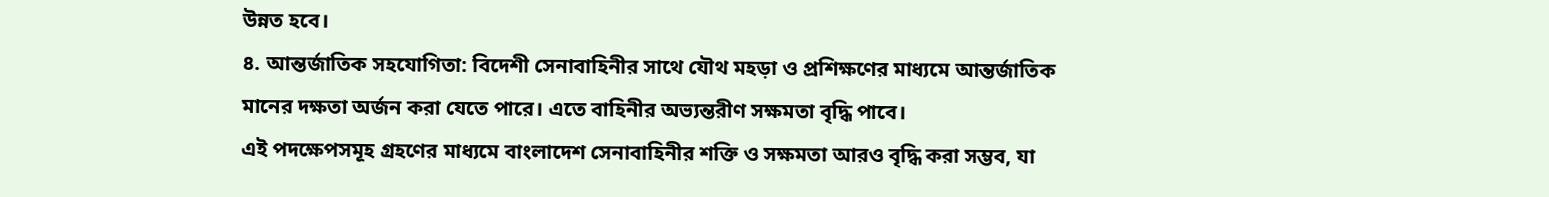উন্নত হবে।
৪. আন্তর্জাতিক সহযোগিতা: বিদেশী সেনাবাহিনীর সাথে যৌথ মহড়া ও প্রশিক্ষণের মাধ্যমে আন্তর্জাতিক মানের দক্ষতা অর্জন করা যেতে পারে। এতে বাহিনীর অভ্যন্তরীণ সক্ষমতা বৃদ্ধি পাবে।
এই পদক্ষেপসমূহ গ্রহণের মাধ্যমে বাংলাদেশ সেনাবাহিনীর শক্তি ও সক্ষমতা আরও বৃদ্ধি করা সম্ভব, যা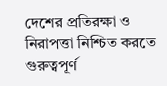দেশের প্রতিরক্ষা ও নিরাপত্তা নিশ্চিত করতে গুরুত্বপূর্ণ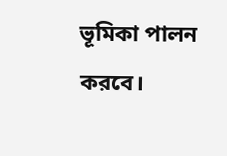ভূমিকা পালন করবে।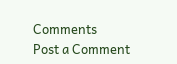Comments
Post a Comment